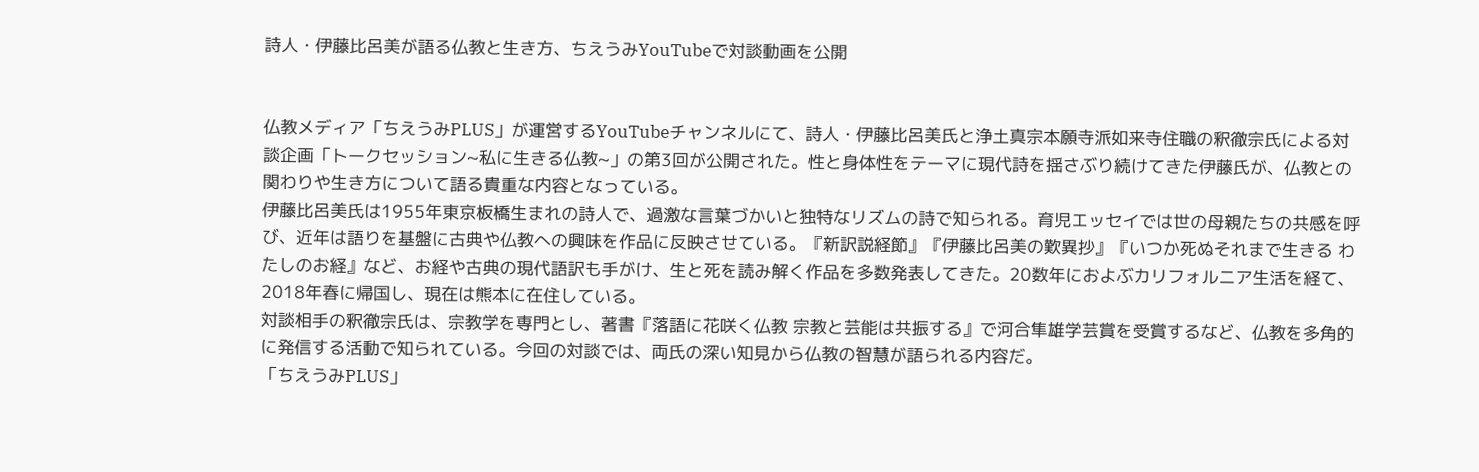詩人・伊藤比呂美が語る仏教と生き方、ちえうみYouTubeで対談動画を公開


仏教メディア「ちえうみPLUS」が運営するYouTubeチャンネルにて、詩人・伊藤比呂美氏と浄土真宗本願寺派如来寺住職の釈徹宗氏による対談企画「トークセッション~私に生きる仏教~」の第3回が公開された。性と身体性をテーマに現代詩を揺さぶり続けてきた伊藤氏が、仏教との関わりや生き方について語る貴重な内容となっている。
伊藤比呂美氏は1955年東京板橋生まれの詩人で、過激な言葉づかいと独特なリズムの詩で知られる。育児エッセイでは世の母親たちの共感を呼び、近年は語りを基盤に古典や仏教への興味を作品に反映させている。『新訳説経節』『伊藤比呂美の歎異抄』『いつか死ぬそれまで生きる わたしのお経』など、お経や古典の現代語訳も手がけ、生と死を読み解く作品を多数発表してきた。20数年におよぶカリフォルニア生活を経て、2018年春に帰国し、現在は熊本に在住している。
対談相手の釈徹宗氏は、宗教学を専門とし、著書『落語に花咲く仏教 宗教と芸能は共振する』で河合隼雄学芸賞を受賞するなど、仏教を多角的に発信する活動で知られている。今回の対談では、両氏の深い知見から仏教の智慧が語られる内容だ。
「ちえうみPLUS」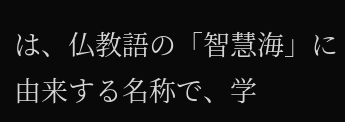は、仏教語の「智慧海」に由来する名称で、学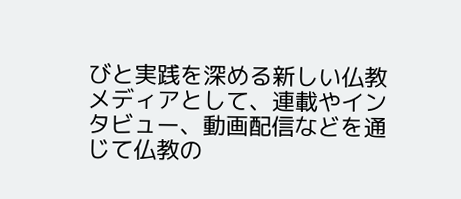びと実践を深める新しい仏教メディアとして、連載やインタビュー、動画配信などを通じて仏教の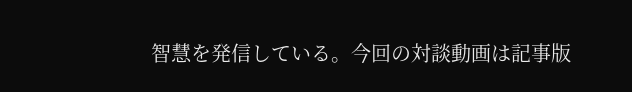智慧を発信している。今回の対談動画は記事版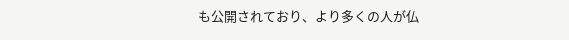も公開されており、より多くの人が仏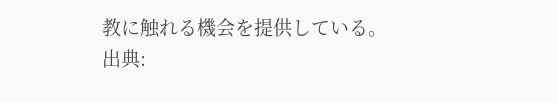教に触れる機会を提供している。
出典: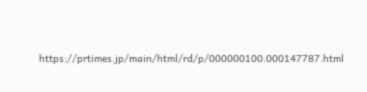https://prtimes.jp/main/html/rd/p/000000100.000147787.html